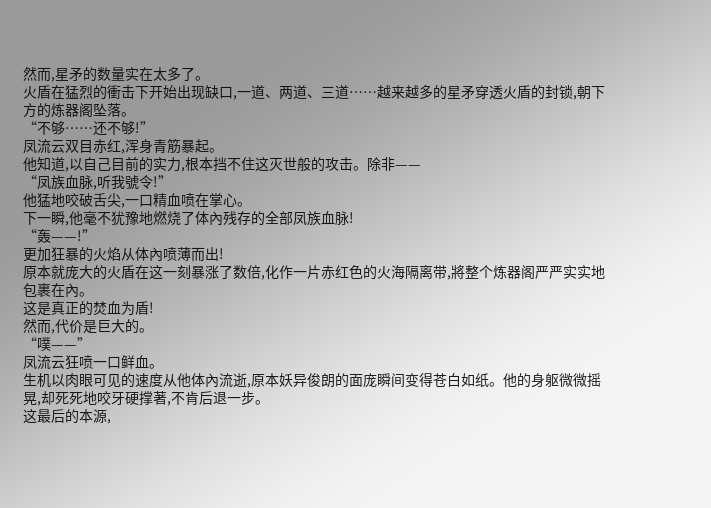然而,星矛的数量实在太多了。
火盾在猛烈的衝击下开始出现缺口,一道、两道、三道……越来越多的星矛穿透火盾的封锁,朝下方的炼器阁坠落。
“不够……还不够!”
凤流云双目赤红,浑身青筋暴起。
他知道,以自己目前的实力,根本挡不住这灭世般的攻击。除非——
“凤族血脉,听我號令!”
他猛地咬破舌尖,一口精血喷在掌心。
下一瞬,他毫不犹豫地燃烧了体內残存的全部凤族血脉!
“轰——!”
更加狂暴的火焰从体內喷薄而出!
原本就庞大的火盾在这一刻暴涨了数倍,化作一片赤红色的火海隔离带,將整个炼器阁严严实实地包裹在內。
这是真正的焚血为盾!
然而,代价是巨大的。
“噗——”
凤流云狂喷一口鲜血。
生机以肉眼可见的速度从他体內流逝,原本妖异俊朗的面庞瞬间变得苍白如纸。他的身躯微微摇晃,却死死地咬牙硬撑著,不肯后退一步。
这最后的本源,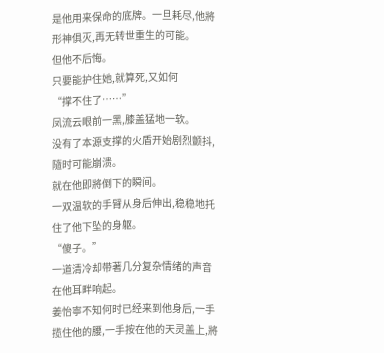是他用来保命的底牌。一旦耗尽,他將形神俱灭,再无转世重生的可能。
但他不后悔。
只要能护住她,就算死,又如何
“撑不住了……”
凤流云眼前一黑,膝盖猛地一软。
没有了本源支撑的火盾开始剧烈颤抖,隨时可能崩溃。
就在他即將倒下的瞬间。
一双温软的手臂从身后伸出,稳稳地托住了他下坠的身躯。
“傻子。”
一道清冷却带著几分复杂情绪的声音在他耳畔响起。
姜怡寧不知何时已经来到他身后,一手揽住他的腰,一手按在他的天灵盖上,將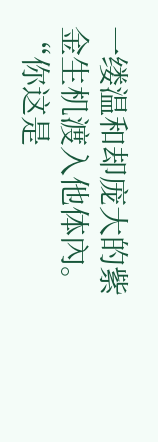一缕温和却庞大的紫金生机渡入他体內。
“你这是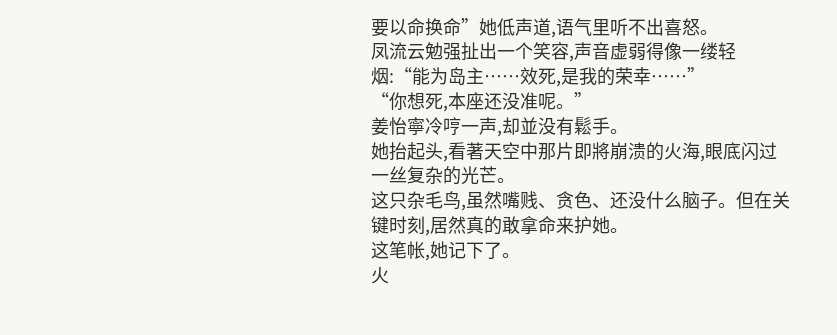要以命换命”她低声道,语气里听不出喜怒。
凤流云勉强扯出一个笑容,声音虚弱得像一缕轻烟:“能为岛主……效死,是我的荣幸……”
“你想死,本座还没准呢。”
姜怡寧冷哼一声,却並没有鬆手。
她抬起头,看著天空中那片即將崩溃的火海,眼底闪过一丝复杂的光芒。
这只杂毛鸟,虽然嘴贱、贪色、还没什么脑子。但在关键时刻,居然真的敢拿命来护她。
这笔帐,她记下了。
火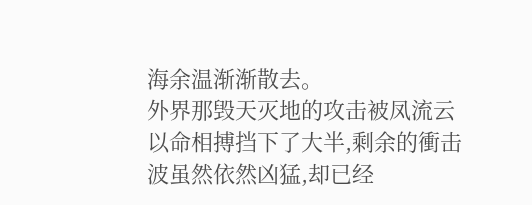海余温渐渐散去。
外界那毁天灭地的攻击被凤流云以命相搏挡下了大半,剩余的衝击波虽然依然凶猛,却已经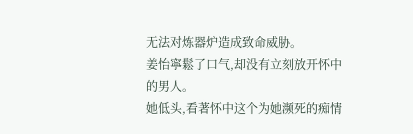无法对炼器炉造成致命威胁。
姜怡寧鬆了口气,却没有立刻放开怀中的男人。
她低头,看著怀中这个为她濒死的痴情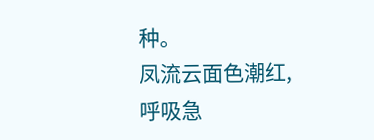种。
凤流云面色潮红,呼吸急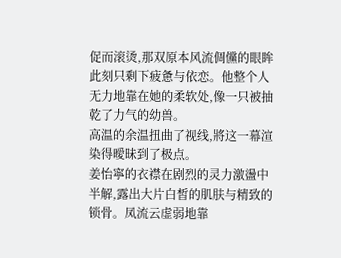促而滚烫,那双原本风流倜儻的眼眸此刻只剩下疲惫与依恋。他整个人无力地靠在她的柔软处,像一只被抽乾了力气的幼兽。
高温的余温扭曲了视线,將这一幕渲染得曖昧到了极点。
姜怡寧的衣襟在剧烈的灵力激盪中半解,露出大片白皙的肌肤与精致的锁骨。凤流云虚弱地靠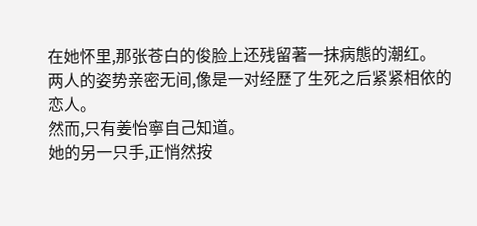在她怀里,那张苍白的俊脸上还残留著一抹病態的潮红。
两人的姿势亲密无间,像是一对经歷了生死之后紧紧相依的恋人。
然而,只有姜怡寧自己知道。
她的另一只手,正悄然按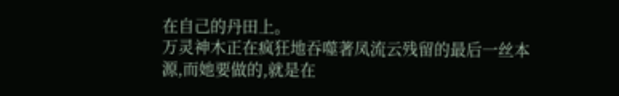在自己的丹田上。
万灵神木正在疯狂地吞噬著凤流云残留的最后一丝本源,而她要做的,就是在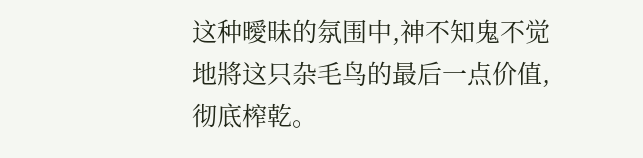这种曖昧的氛围中,神不知鬼不觉地將这只杂毛鸟的最后一点价值,彻底榨乾。